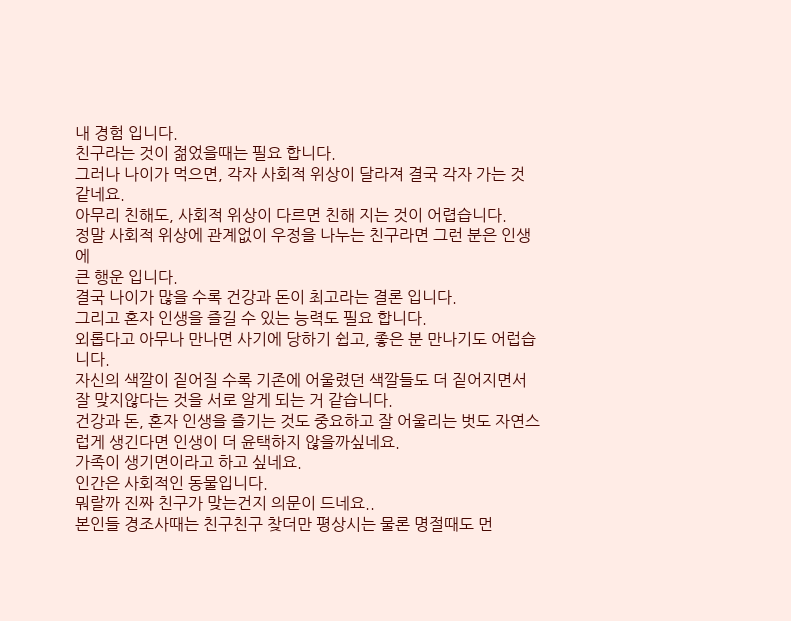내 경험 입니다.
친구라는 것이 젊었을때는 필요 합니다.
그러나 나이가 먹으면, 각자 사회적 위상이 달라져 결국 각자 가는 것
같네요.
아무리 친해도, 사회적 위상이 다르면 친해 지는 것이 어렵습니다.
정말 사회적 위상에 관계없이 우정을 나누는 친구라면 그런 분은 인생에
큰 행운 입니다.
결국 나이가 많을 수록 건강과 돈이 최고라는 결론 입니다.
그리고 혼자 인생을 즐길 수 있는 능력도 필요 합니다.
외롭다고 아무나 만나면 사기에 당하기 쉽고, 좋은 분 만나기도 어럽습니다.
자신의 색깔이 짙어질 수록 기존에 어울렸던 색깔들도 더 짙어지면서 잘 맞지않다는 것을 서로 알게 되는 거 같습니다.
건강과 돈, 혼자 인생을 즐기는 것도 중요하고 잘 어울리는 벗도 자연스럽게 생긴다면 인생이 더 윤택하지 않을까싶네요.
가족이 생기면이라고 하고 싶네요.
인간은 사회적인 동물입니다.
뭐랄까 진짜 친구가 맞는건지 의문이 드네요..
본인들 경조사때는 친구친구 찾더만 평상시는 물론 명절때도 먼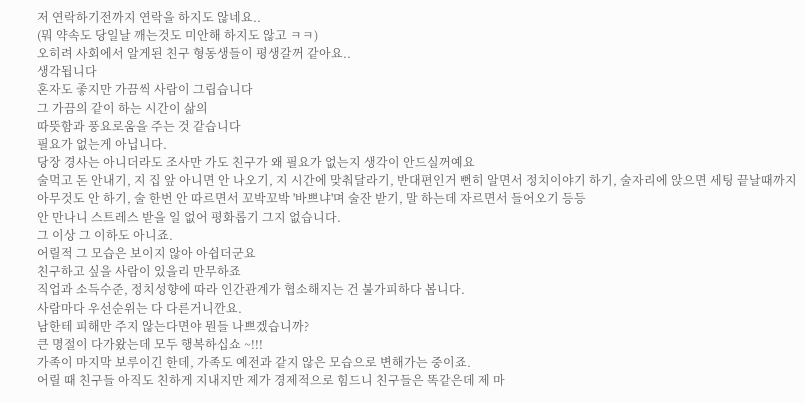저 연락하기전까지 연락을 하지도 않네요..
(뭐 약속도 당일날 깨는것도 미안해 하지도 않고 ㅋㅋ)
오히려 사회에서 알게된 친구 형동생들이 평생갈꺼 같아요..
생각됩니다
혼자도 좋지만 가끔씩 사람이 그립습니다
그 가끔의 같이 하는 시간이 삶의
따뜻함과 풍요로움을 주는 것 같습니다
필요가 없는게 아닙니다.
당장 경사는 아니더라도 조사만 가도 친구가 왜 필요가 없는지 생각이 안드실꺼예요
술먹고 돈 안내기, 지 집 앞 아니면 안 나오기, 지 시간에 맞춰달라기, 반대편인거 뻔히 알면서 정치이야기 하기, 술자리에 앉으면 세팅 끝날때까지 아무것도 안 하기, 술 한번 안 따르면서 꼬박꼬박 '바쁘냐'며 술잔 받기, 말 하는데 자르면서 들어오기 등등
안 만나니 스트레스 받을 일 없어 평화롭기 그지 없습니다.
그 이상 그 이하도 아니죠.
어릴적 그 모습은 보이지 않아 아쉽더군요
친구하고 싶을 사람이 있을리 만무하죠
직업과 소득수준, 정치성향에 따라 인간관계가 협소해지는 건 불가피하다 봅니다.
사람마다 우선순위는 다 다른거니깐요.
남한테 피해만 주지 않는다면야 뭔들 나쁘겠습니까?
큰 명절이 다가왔는데 모두 행복하십쇼 ~!!!
가족이 마지막 보루이긴 한데, 가족도 예전과 같지 않은 모습으로 변해가는 중이죠.
어릴 때 친구들 아직도 친하게 지내지만 제가 경제적으로 힘드니 친구들은 똑같은데 제 마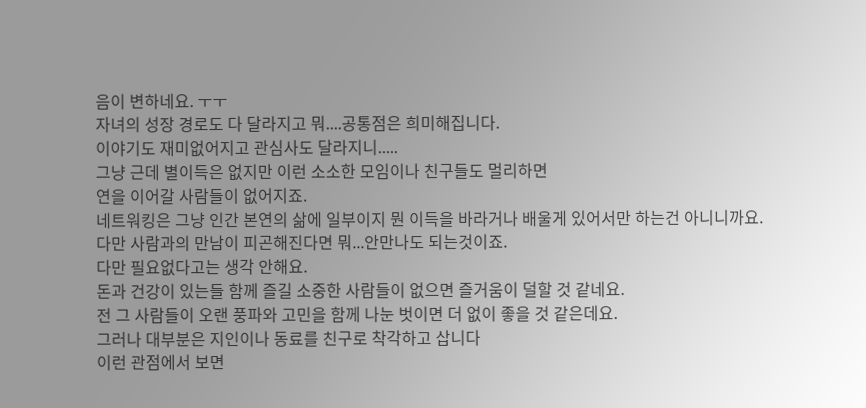음이 변하네요. ㅜㅜ
자녀의 성장 경로도 다 달라지고 뭐....공통점은 희미해집니다.
이야기도 재미없어지고 관심사도 달라지니.....
그냥 근데 별이득은 없지만 이런 소소한 모임이나 친구들도 멀리하면
연을 이어갈 사람들이 없어지죠.
네트워킹은 그냥 인간 본연의 삶에 일부이지 뭔 이득을 바라거나 배울게 있어서만 하는건 아니니까요.
다만 사람과의 만남이 피곤해진다면 뭐...안만나도 되는것이죠.
다만 필요없다고는 생각 안해요.
돈과 건강이 있는들 함께 즐길 소중한 사람들이 없으면 즐거움이 덜할 것 같네요.
전 그 사람들이 오랜 풍파와 고민을 함께 나눈 벗이면 더 없이 좋을 것 같은데요.
그러나 대부분은 지인이나 동료를 친구로 착각하고 삽니다
이런 관점에서 보면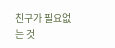친구가 필요없는 것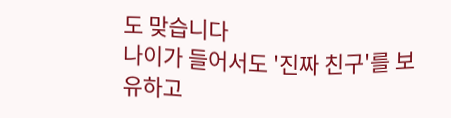도 맞습니다
나이가 들어서도 '진짜 친구'를 보유하고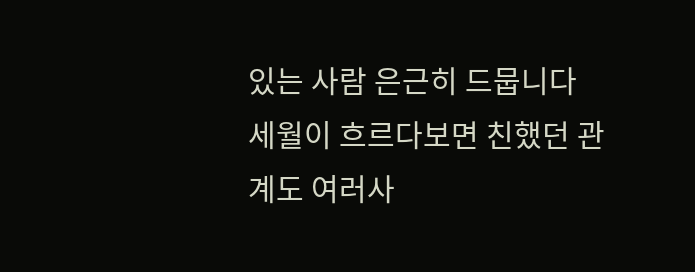있는 사람 은근히 드뭅니다
세월이 흐르다보면 친했던 관계도 여러사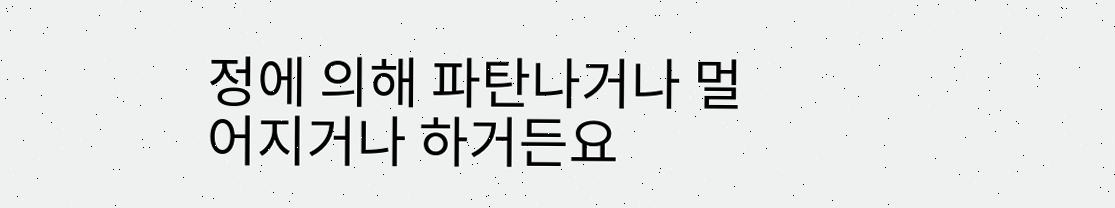정에 의해 파탄나거나 멀어지거나 하거든요